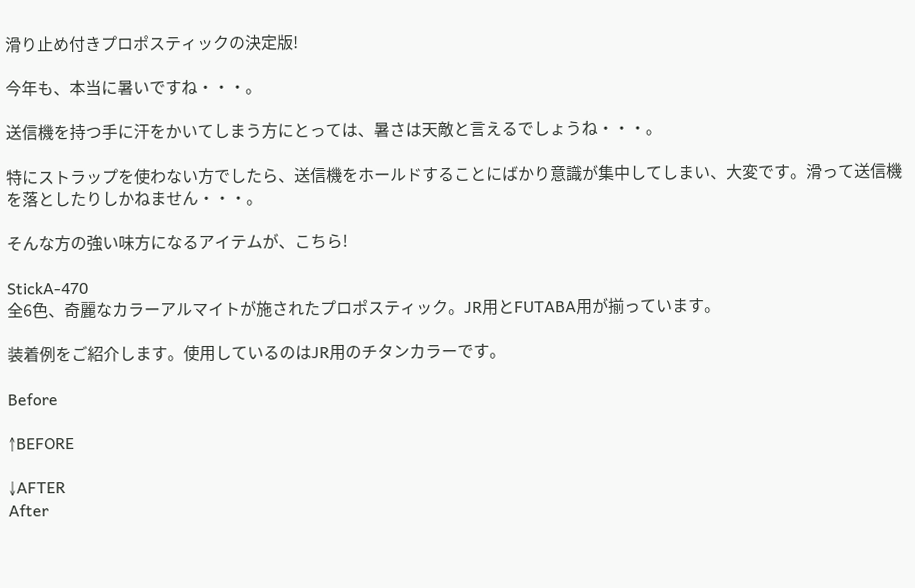滑り止め付きプロポスティックの決定版!

今年も、本当に暑いですね・・・。

送信機を持つ手に汗をかいてしまう方にとっては、暑さは天敵と言えるでしょうね・・・。

特にストラップを使わない方でしたら、送信機をホールドすることにばかり意識が集中してしまい、大変です。滑って送信機を落としたりしかねません・・・。

そんな方の強い味方になるアイテムが、こちら!

StickA-470
全6色、奇麗なカラーアルマイトが施されたプロポスティック。JR用とFUTABA用が揃っています。

装着例をご紹介します。使用しているのはJR用のチタンカラーです。

Before

↑BEFORE

↓AFTER
After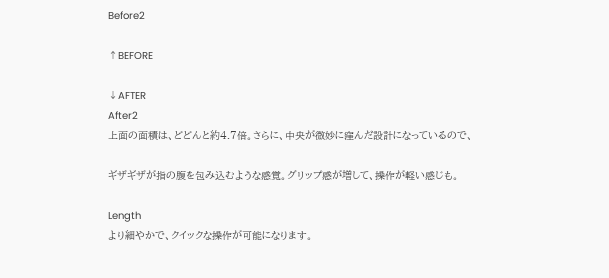Before2

↑BEFORE

↓AFTER
After2
上面の面積は、どどんと約4.7倍。さらに、中央が微妙に窪んだ設計になっているので、

ギザギザが指の腹を包み込むような感覚。グリップ感が増して、操作が軽い感じも。

Length
より細やかで、クイックな操作が可能になります。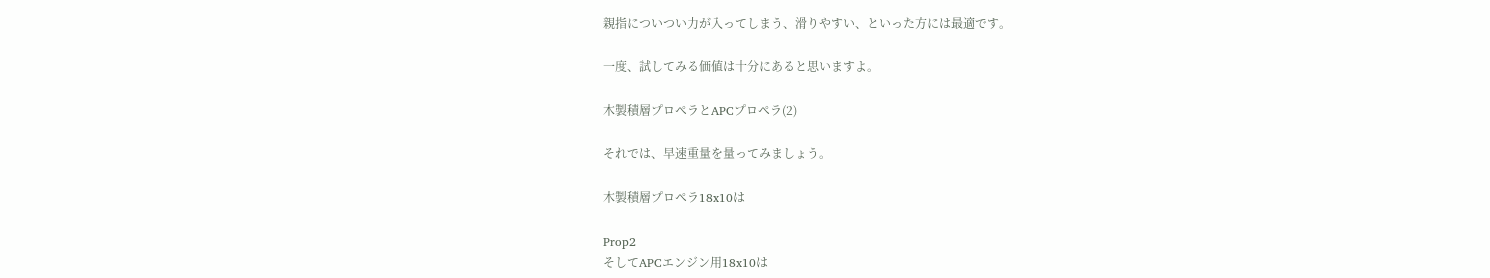親指についつい力が入ってしまう、滑りやすい、といった方には最適です。

一度、試してみる価値は十分にあると思いますよ。

木製積層プロペラとAPCプロペラ(2)

それでは、早速重量を量ってみましょう。

木製積層プロペラ18x10は

Prop2
そしてAPCエンジン用18x10は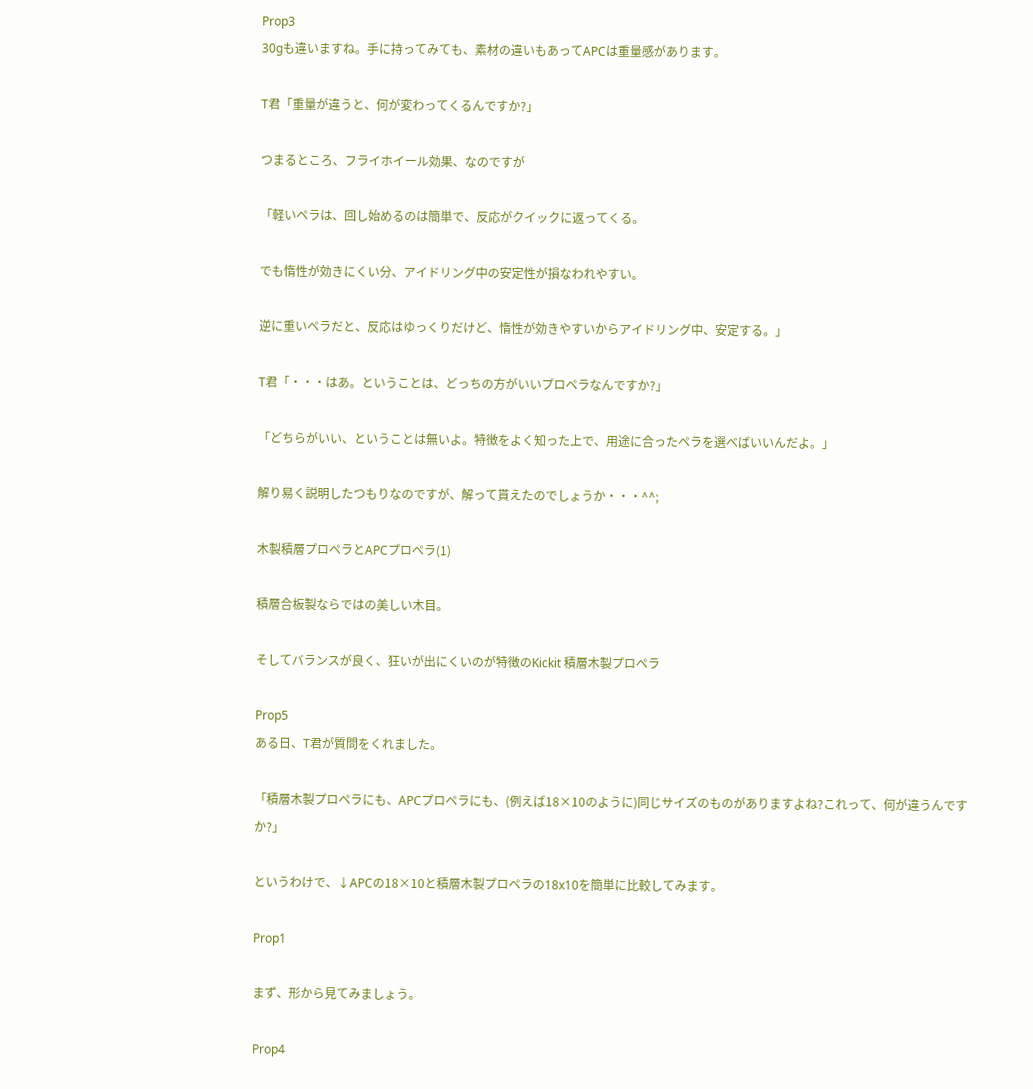Prop3
30gも違いますね。手に持ってみても、素材の違いもあってAPCは重量感があります。

T君「重量が違うと、何が変わってくるんですか?」

つまるところ、フライホイール効果、なのですが

「軽いペラは、回し始めるのは簡単で、反応がクイックに返ってくる。

でも惰性が効きにくい分、アイドリング中の安定性が損なわれやすい。

逆に重いペラだと、反応はゆっくりだけど、惰性が効きやすいからアイドリング中、安定する。」

T君「・・・はあ。ということは、どっちの方がいいプロペラなんですか?」

「どちらがいい、ということは無いよ。特徴をよく知った上で、用途に合ったペラを選べばいいんだよ。」

解り易く説明したつもりなのですが、解って貰えたのでしょうか・・・^^;

木製積層プロペラとAPCプロペラ(1)

積層合板製ならではの美しい木目。

そしてバランスが良く、狂いが出にくいのが特徴のKickit 積層木製プロペラ

Prop5
ある日、T君が質問をくれました。

「積層木製プロペラにも、APCプロペラにも、(例えば18×10のように)同じサイズのものがありますよね?これって、何が違うんですか?」

というわけで、↓APCの18×10と積層木製プロペラの18x10を簡単に比較してみます。

Prop1

まず、形から見てみましょう。

Prop4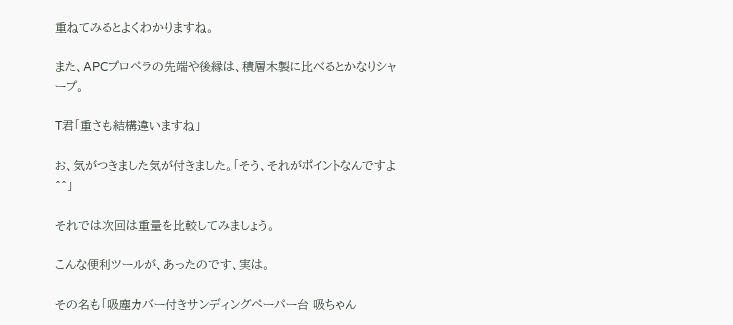重ねてみるとよくわかりますね。

また、APCプロペラの先端や後縁は、積層木製に比べるとかなりシャープ。

T君「重さも結構違いますね」

お、気がつきました気が付きました。「そう、それがポイントなんですよ^^」

それでは次回は重量を比較してみましょう。

こんな便利ツールが、あったのです、実は。

その名も「吸塵カバー付きサンディングペーパー台 吸ちゃん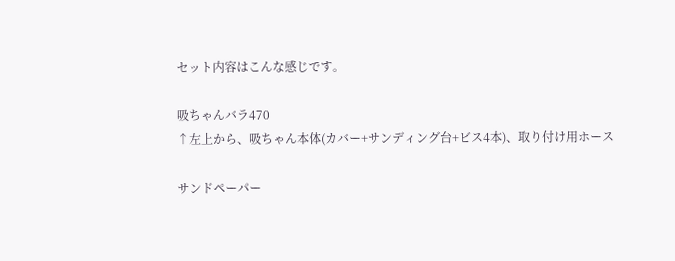セット内容はこんな感じです。

吸ちゃんバラ470
↑左上から、吸ちゃん本体(カバー+サンディング台+ビス4本)、取り付け用ホース

サンドペーパー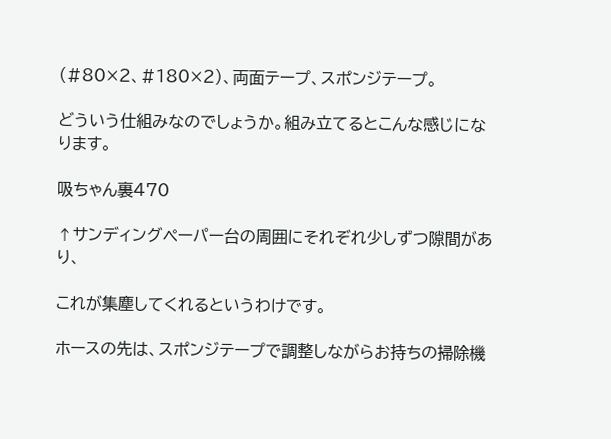(#80×2、#180×2)、両面テープ、スポンジテープ。

どういう仕組みなのでしょうか。組み立てるとこんな感じになります。

吸ちゃん裏470

↑サンディングペーパー台の周囲にそれぞれ少しずつ隙間があり、

これが集塵してくれるというわけです。

ホースの先は、スポンジテープで調整しながらお持ちの掃除機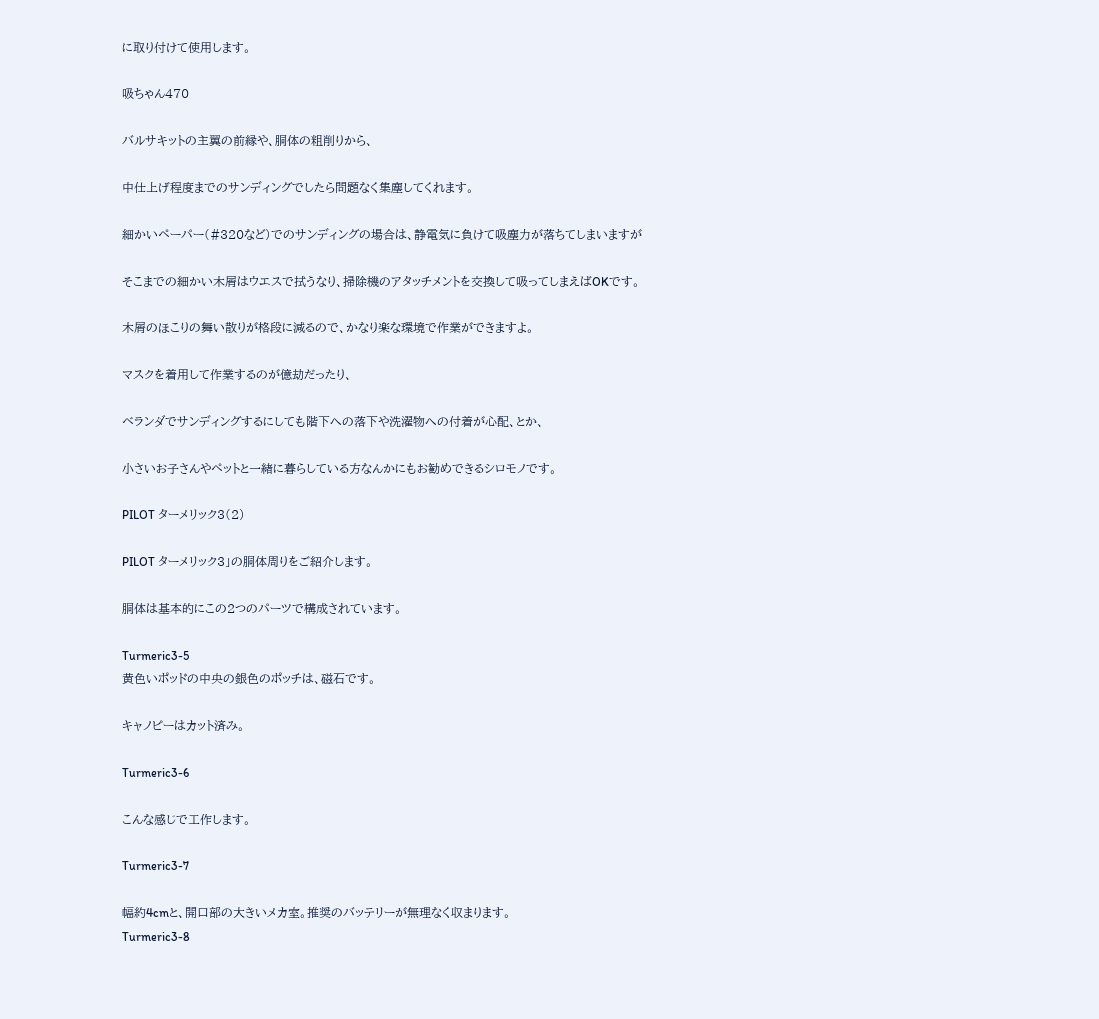に取り付けて使用します。

吸ちゃん470

バルサキットの主翼の前縁や、胴体の粗削りから、

中仕上げ程度までのサンディングでしたら問題なく集塵してくれます。

細かいペーパー(#320など)でのサンディングの場合は、静電気に負けて吸塵力が落ちてしまいますが

そこまでの細かい木屑はウエスで拭うなり、掃除機のアタッチメントを交換して吸ってしまえばOKです。

木屑のほこりの舞い散りが格段に減るので、かなり楽な環境で作業ができますよ。

マスクを着用して作業するのが億劫だったり、

ベランダでサンディングするにしても階下への落下や洗濯物への付着が心配、とか、

小さいお子さんやペットと一緒に暮らしている方なんかにもお勧めできるシロモノです。

PILOT ターメリック3(2)

PILOT ターメリック3」の胴体周りをご紹介します。

胴体は基本的にこの2つのパーツで構成されています。

Turmeric3-5
黄色いポッドの中央の銀色のポッチは、磁石です。

キャノピーはカット済み。

Turmeric3-6

こんな感じで工作します。

Turmeric3-7

幅約4cmと、開口部の大きいメカ室。推奨のバッテリーが無理なく収まります。
Turmeric3-8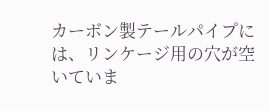カーボン製テールパイプには、リンケージ用の穴が空いていま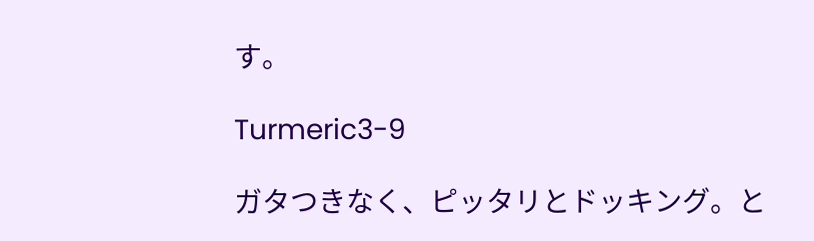す。

Turmeric3-9

ガタつきなく、ピッタリとドッキング。と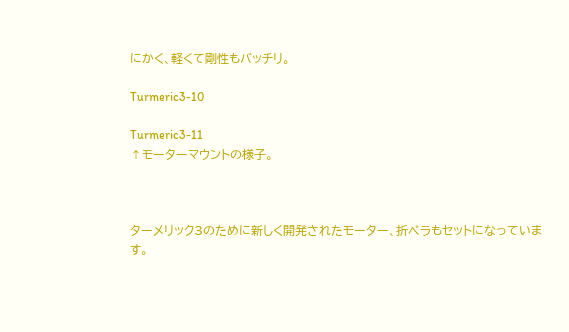にかく、軽くて剛性もバッチリ。

Turmeric3-10

Turmeric3-11
↑モーターマウントの様子。



ターメリック3のために新しく開発されたモーター、折ペラもセットになっています。